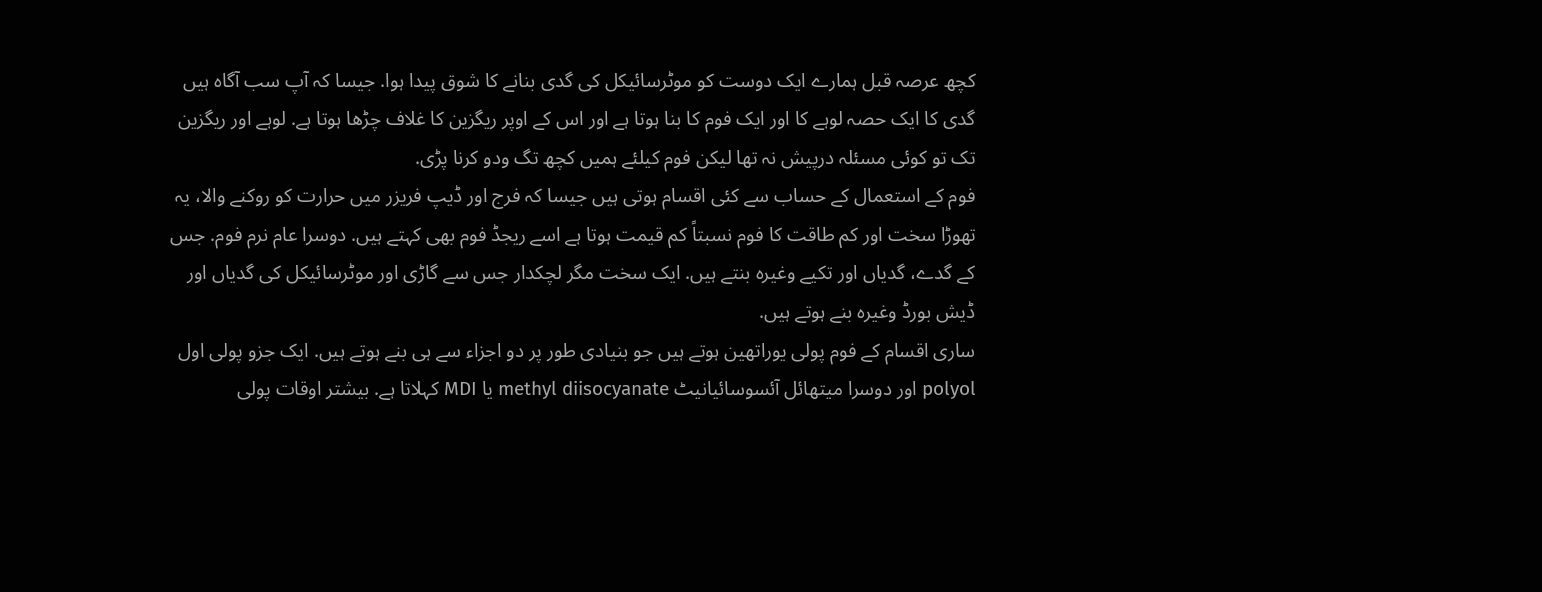کچھ عرصہ قبل ہمارے ایک دوست کو موٹرسائیکل کی گدی بنانے کا شوق پیدا ہوا. جیسا کہ آپ سب آگاہ ہیں گدی کا ایک حصہ لوہے کا اور ایک فوم کا بنا ہوتا ہے اور اس کے اوپر ریگزین کا غلاف چڑھا ہوتا ہے. لوہے اور ریگزین تک تو کوئی مسئلہ درپیش نہ تھا لیکن فوم کیلئے ہمیں کچھ تگ ودو کرنا پڑی.
فوم کے استعمال کے حساب سے کئی اقسام ہوتی ہیں جیسا کہ فرج اور ڈیپ فریزر میں حرارت کو روکنے والا، یہ تھوڑا سخت اور کم طاقت کا فوم نسبتاً کم قیمت ہوتا ہے اسے ریجڈ فوم بھی کہتے ہیں. دوسرا عام نرم فوم. جس کے گدے، گدیاں اور تکیے وغیرہ بنتے ہیں. ایک سخت مگر لچکدار جس سے گاڑی اور موٹرسائیکل کی گدیاں اور ڈیش بورڈ وغیرہ بنے ہوتے ہیں.
ساری اقسام کے فوم پولی یوراتھین ہوتے ہیں جو بنیادی طور پر دو اجزاء سے ہی بنے ہوتے ہیں. ایک جزو پولی اول polyol اور دوسرا میتھائل آئسوسائیانیٹ methyl diisocyanate یا MDI کہلاتا ہے. بیشتر اوقات پولی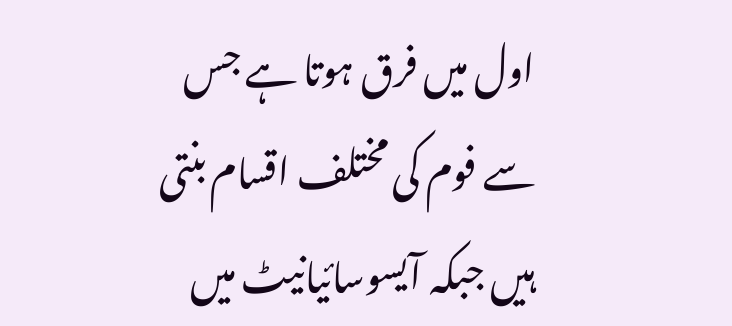اول میں فرق ہوتا ہے جس سے فوم کی مختلف اقسام بنتی ہیں جبکہ آیسوسائیانیٹ میں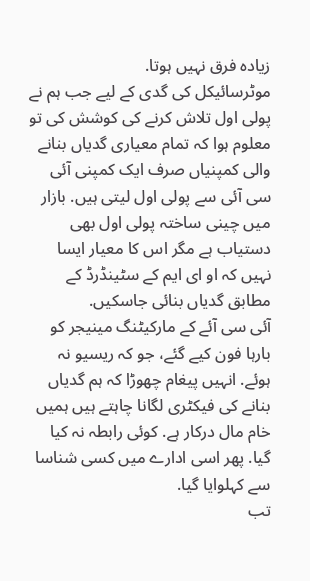زیادہ فرق نہیں ہوتا.
موٹرسائیکل کی گدی کے لیے جب ہم نے پولی اول تلاش کرنے کی کوشش کی تو معلوم ہوا کہ تمام معیاری گدیاں بنانے والی کمپنیاں صرف ایک کمپنی آئی سی آئی سے پولی اول لیتی ہیں. بازار میں چینی ساختہ پولی اول بھی دستیاب ہے مگر اس کا معیار ایسا نہیں کہ او ای ایم کے سٹینڈرڈ کے مطابق گدیاں بنائی جاسکیں.
آئی سی آئے کے مارکیٹنگ مینیجر کو بارہا فون کیے گئے، جو کہ ریسیو نہ ہوئے. انہیں پیغام چھوڑا کہ ہم گدیاں بنانے کی فیکٹری لگانا چاہتے ہیں ہمیں خام مال درکار ہے. کوئی رابطہ نہ کیا گیا. پھر اسی ادارے میں کسی شناسا سے کہلوایا گیا.
تب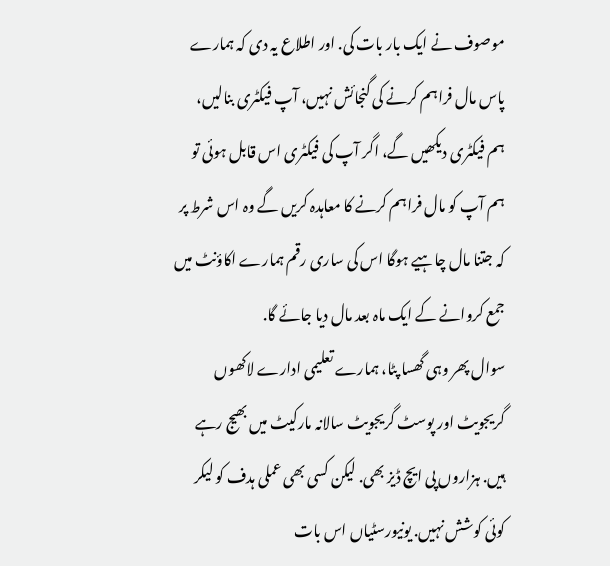موصوف نے ایک بار بات کی. اور اطلاع یہ دی کہ ہمارے پاس مال فراہم کرنے کی گنجائش نہیں، آپ فیکٹری بنالیں، ہم فیکٹری دیکھیں گے، اگر آپ کی فیکٹری اس قابل ہوئی تو ہم آپ کو مال فراہم کرنے کا معاہدہ کریں گے وہ اس شرط پر کہ جتنا مال چاہیے ہوگا اس کی ساری رقم ہمارے اکاؤنٹ میں جمع کروانے کے ایک ماہ بعد مال دیا جائے گا.
سوال پھر وہی گھسا پٹا، ہمارے تعلیمی ادارے لاکھوں گریجویٹ اور پوسٹ گریجویٹ سالانہ مارکیٹ میں بھیج رہے ہیں. ہزاروں پی ایچ ڈیز بھی. لیکن کسی بھی عملی ہدف کو لیکر کوئی کوشش نہیں. یونیورسٹیاں اس بات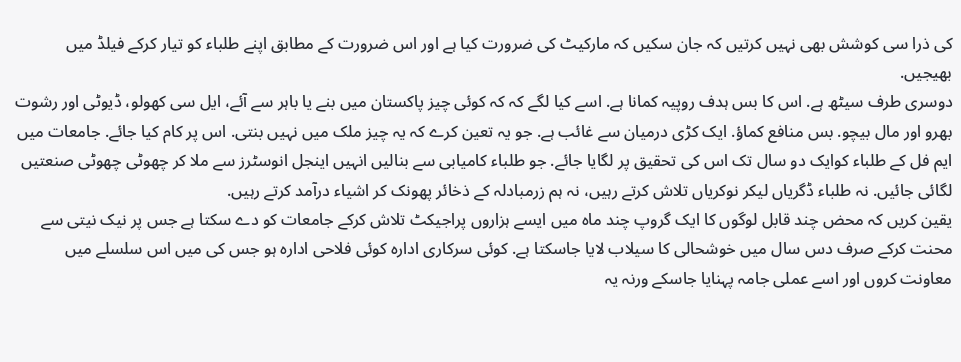کی ذرا سی کوشش بھی نہیں کرتیں کہ جان سکیں کہ مارکیٹ کی ضرورت کیا ہے اور اس ضرورت کے مطابق اپنے طلباء کو تیار کرکے فیلڈ میں بھیجیں.
دوسری طرف سیٹھ ہے. اس کا بس ہدف روپیہ کمانا ہے. اسے کیا لگے کہ کہ کوئی چیز پاکستان میں بنے یا باہر سے آئے، ایل سی کھولو، ڈیوٹی اور رشوت بھرو اور مال بیچو. بس منافع کماؤ. ایک کڑی درمیان سے غائب ہے. جو یہ تعین کرے کہ یہ چیز ملک میں نہیں بنتی. اس پر کام کیا جائے. جامعات میں ایم فل کے طلباء کوایک دو سال تک اس کی تحقیق پر لگایا جائے. جو طلباء کامیابی سے بنالیں انہیں اینجل انوسٹرز سے ملا کر چھوٹی چھوٹی صنعتیں لگائی جائیں. نہ طلباء ڈگریاں لیکر نوکریاں تلاش کرتے رہیں، نہ ہم زرمبادلہ کے ذخائر پھونک کر اشیاء درآمد کرتے رہیں.
یقین کریں کہ محض چند قابل لوگوں کا ایک گروپ چند ماہ میں ایسے ہزاروں پراجیکٹ تلاش کرکے جامعات کو دے سکتا ہے جس پر نیک نیتی سے محنت کرکے صرف دس سال میں خوشحالی کا سیلاب لایا جاسکتا ہے. کوئی سرکاری ادارہ کوئی فلاحی ادارہ ہو جس کی میں اس سلسلے میں معاونت کروں اور اسے عملی جامہ پہنایا جاسکے ورنہ یہ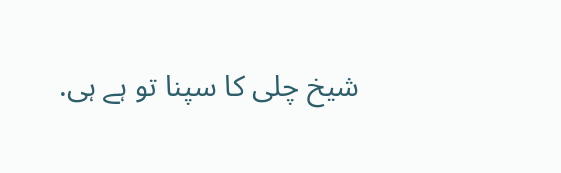شیخ چلی کا سپنا تو ہے ہی.